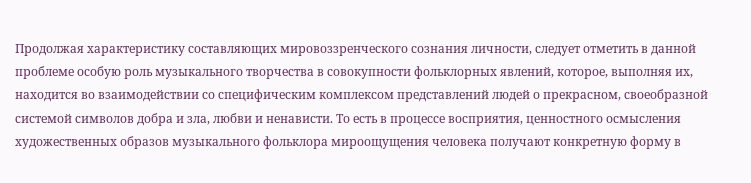Продолжая характеристику составляющих мировоззренческого сознания личности, следует отметить в данной проблеме особую роль музыкального творчества в совокупности фольклорных явлений, которое, выполняя их, находится во взаимодействии со специфическим комплексом представлений людей о прекрасном, своеобразной системой символов добра и зла, любви и ненависти. То есть в процессе восприятия, ценностного осмысления художественных образов музыкального фольклора мироощущения человека получают конкретную форму в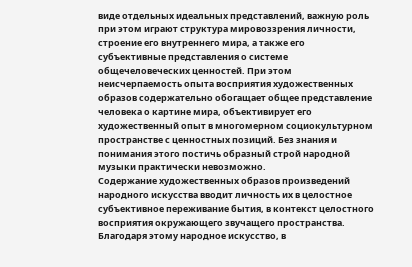виде отдельных идеальных представлений, важную роль при этом играют структура мировоззрения личности, строение его внутреннего мира, а также его субъективные представления о системе общечеловеческих ценностей. При этом неисчерпаемость опыта восприятия художественных образов содержательно обогащает общее представление человека о картине мира, объективирует его художественный опыт в многомерном социокультурном пространстве с ценностных позиций. Без знания и понимания этого постичь образный строй народной музыки практически невозможно.
Содержание художественных образов произведений народного искусства вводит личность их в целостное субъективное переживание бытия, в контекст целостного восприятия окружающего звучащего пространства. Благодаря этому народное искусство, в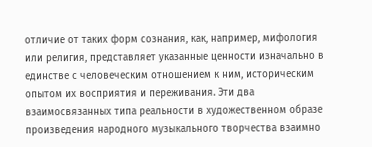отличие от таких форм сознания, как, например, мифология или религия, представляет указанные ценности изначально в единстве с человеческим отношением к ним, историческим опытом их восприятия и переживания. Эти два взаимосвязанных типа реальности в художественном образе произведения народного музыкального творчества взаимно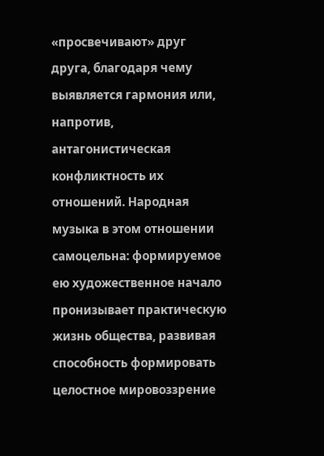«просвечивают» друг друга, благодаря чему выявляется гармония или, напротив, антагонистическая конфликтность их отношений. Народная музыка в этом отношении самоцельна: формируемое ею художественное начало пронизывает практическую жизнь общества, развивая способность формировать целостное мировоззрение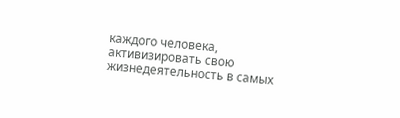каждого человека, активизировать свою жизнедеятельность в самых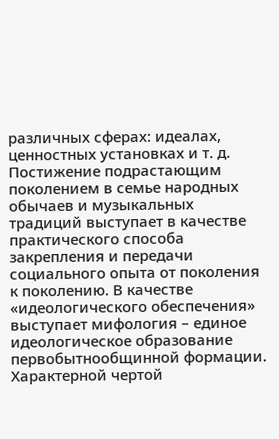различных сферах: идеалах, ценностных установках и т. д.
Постижение подрастающим поколением в семье народных обычаев и музыкальных традиций выступает в качестве практического способа закрепления и передачи социального опыта от поколения к поколению. В качестве «идеологического обеспечения» выступает мифология – единое идеологическое образование первобытнообщинной формации. Характерной чертой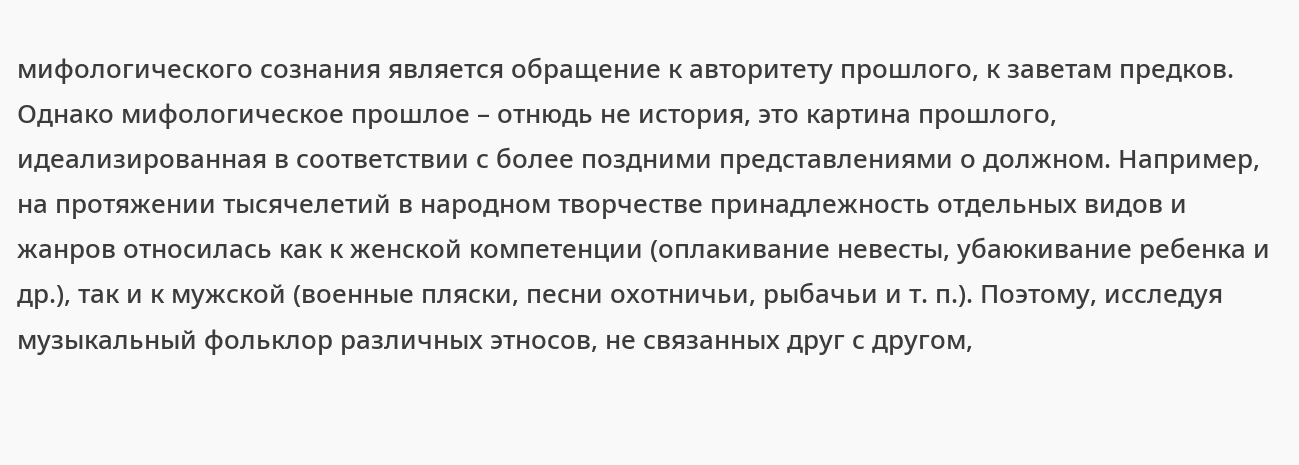мифологического сознания является обращение к авторитету прошлого, к заветам предков. Однако мифологическое прошлое – отнюдь не история, это картина прошлого, идеализированная в соответствии с более поздними представлениями о должном. Например, на протяжении тысячелетий в народном творчестве принадлежность отдельных видов и жанров относилась как к женской компетенции (оплакивание невесты, убаюкивание ребенка и др.), так и к мужской (военные пляски, песни охотничьи, рыбачьи и т. п.). Поэтому, исследуя музыкальный фольклор различных этносов, не связанных друг с другом,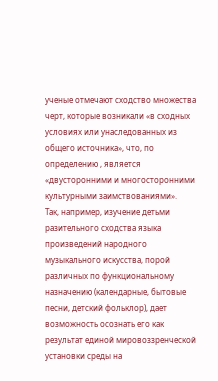ученые отмечают сходство множества черт, которые возникали «в сходных условиях или унаследованных из общего источника», что, по определению , является «двусторонними и многосторонними культурными заимствованиями».
Так, например, изучение детьми разительного сходства языка произведений народного музыкального искусства, порой различных по функциональному назначению (календарные, бытовые песни, детский фольклор), дает возможность осознать его как результат единой мировоззренческой установки среды на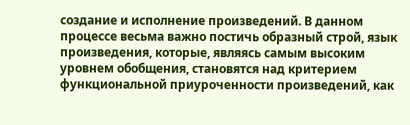создание и исполнение произведений. В данном процессе весьма важно постичь образный строй, язык произведения, которые, являясь самым высоким уровнем обобщения, становятся над критерием функциональной приуроченности произведений, как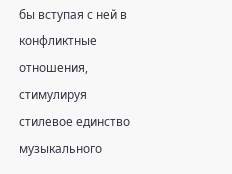бы вступая с ней в конфликтные отношения, стимулируя стилевое единство музыкального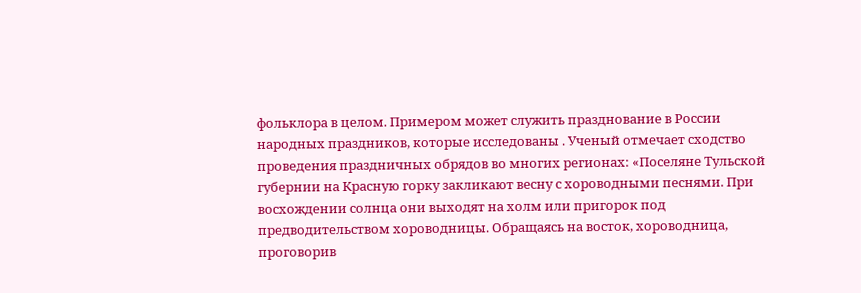фольклора в целом. Примером может служить празднование в России народных праздников, которые исследованы . Ученый отмечает сходство проведения праздничных обрядов во многих регионах: «Поселяне Тульской губернии на Красную горку закликают весну с хороводными песнями. При восхождении солнца они выходят на холм или пригорок под предводительством хороводницы. Обращаясь на восток, хороводница, проговорив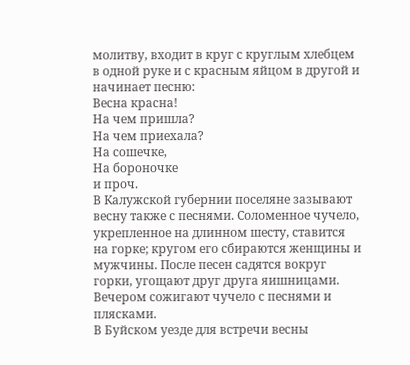молитву, входит в круг с круглым хлебцем в одной руке и с красным яйцом в другой и начинает песню:
Весна красна!
На чем пришла?
На чем приехала?
На сошечке,
На бороночке
и проч.
В Калужской губернии поселяне зазывают весну также с песнями. Соломенное чучело, укрепленное на длинном шесту, ставится на горке; кругом его сбираются женщины и мужчины. После песен садятся вокруг горки, угощают друг друга яишницами. Вечером сожигают чучело с песнями и плясками.
В Буйском уезде для встречи весны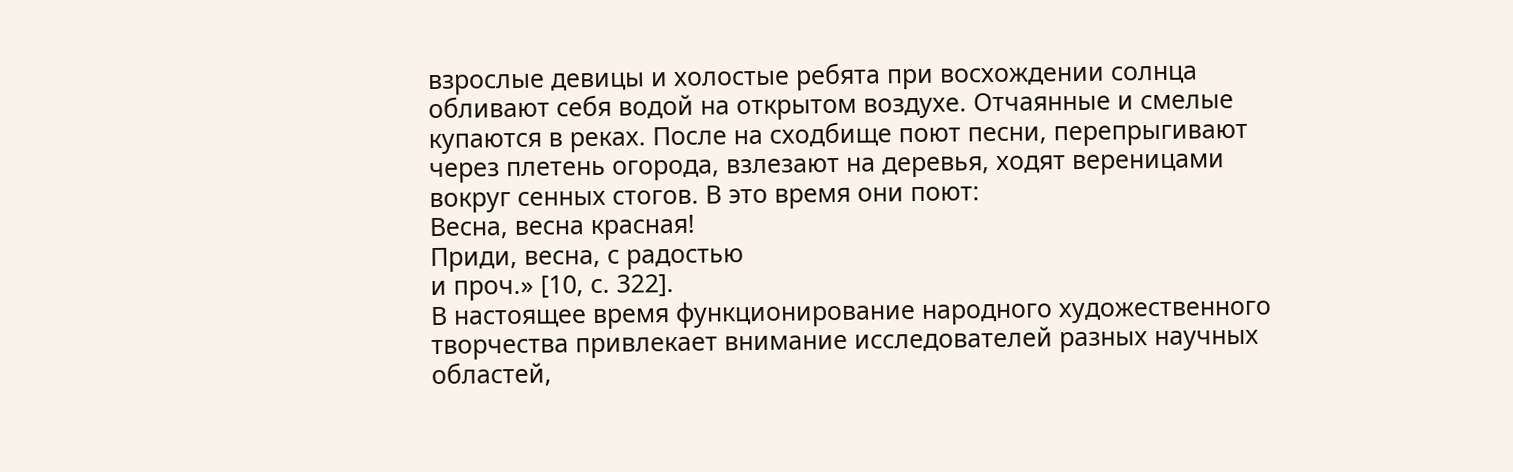взрослые девицы и холостые ребята при восхождении солнца обливают себя водой на открытом воздухе. Отчаянные и смелые купаются в реках. После на сходбище поют песни, перепрыгивают через плетень огорода, взлезают на деревья, ходят вереницами вокруг сенных стогов. В это время они поют:
Весна, весна красная!
Приди, весна, с радостью
и проч.» [10, с. 322].
В настоящее время функционирование народного художественного творчества привлекает внимание исследователей разных научных областей,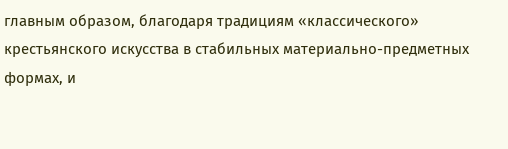главным образом, благодаря традициям «классического» крестьянского искусства в стабильных материально-предметных формах, и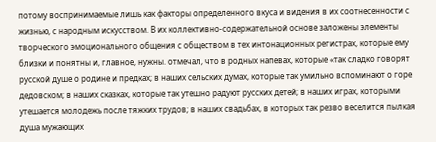потому воспринимаемые лишь как факторы определенного вкуса и видения в их соотнесенности с жизнью, с народным искусством. В их коллективно-содержательной основе заложены элементы творческого эмоционального общения с обществом в тех интонационных регистрах, которые ему близки и понятны и, главное, нужны. отмечал, что в родных напевах, которые «так сладко говорят русской душе о родине и предках; в наших сельских думах, которые так умильно вспоминают о горе дедовском; в наших сказках, которые так утешно радуют русских детей; в наших играх, которыми утешается молодежь после тяжких трудов; в наших свадьбах, в которых так резво веселится пылкая душа мужающих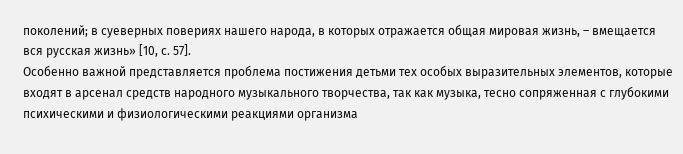поколений; в суеверных повериях нашего народа, в которых отражается общая мировая жизнь, – вмещается вся русская жизнь» [10, с. 57].
Особенно важной представляется проблема постижения детьми тех особых выразительных элементов, которые входят в арсенал средств народного музыкального творчества, так как музыка, тесно сопряженная с глубокими психическими и физиологическими реакциями организма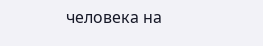человека на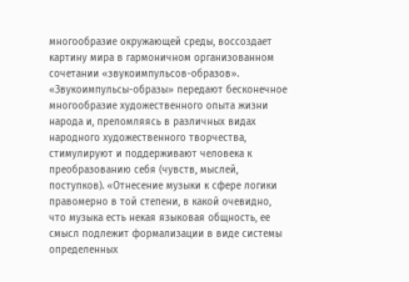многообразие окружающей среды, воссоздает картину мира в гармоничном организованном сочетании «звукоимпульсов-образов». «Звукоимпульсы-образы» передают бесконечное многообразие художественного опыта жизни народа и, преломляясь в различных видах народного художественного творчества, стимулируют и поддерживают человека к преобразованию себя (чувств, мыслей, поступков). «Отнесение музыки к сфере логики правомерно в той степени, в какой очевидно, что музыка есть некая языковая общность, ее смысл подлежит формализации в виде системы определенных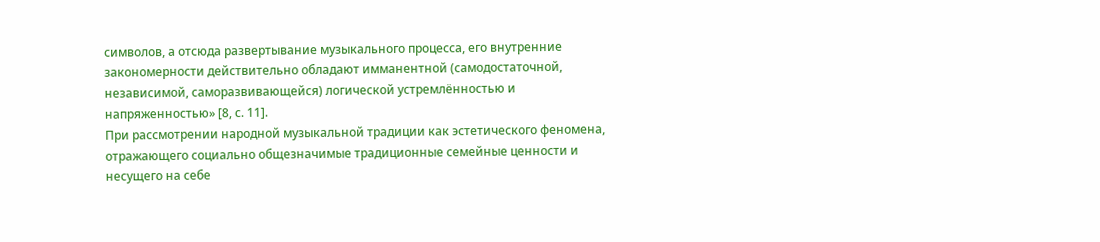символов, а отсюда развертывание музыкального процесса, его внутренние закономерности действительно обладают имманентной (самодостаточной, независимой, саморазвивающейся) логической устремлённостью и напряженностью» [8, с. 11].
При рассмотрении народной музыкальной традиции как эстетического феномена, отражающего социально общезначимые традиционные семейные ценности и несущего на себе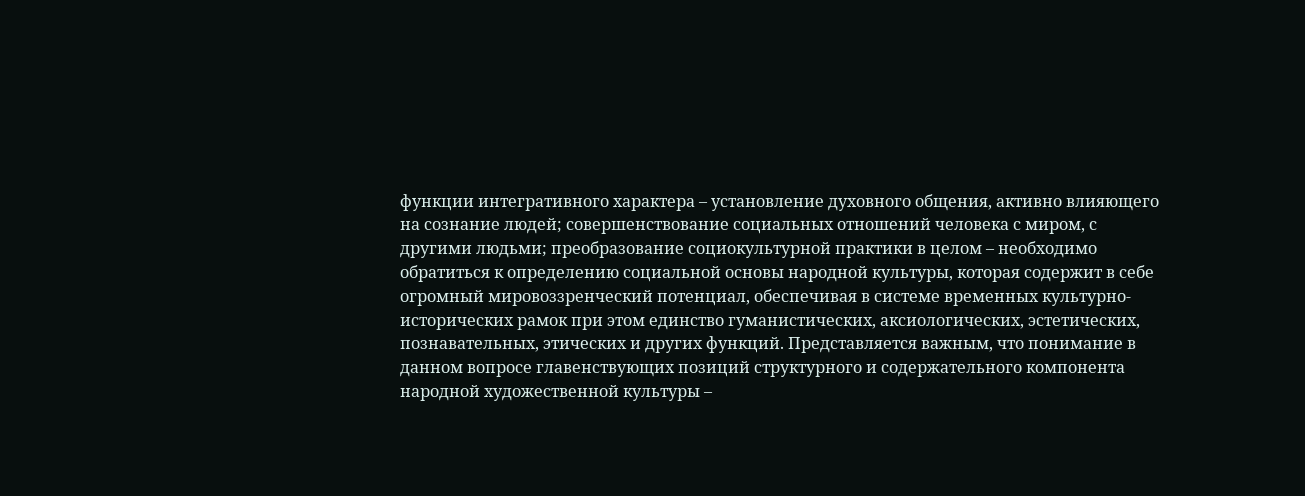функции интегративного характера – установление духовного общения, активно влияющего на сознание людей; совершенствование социальных отношений человека с миром, с другими людьми; преобразование социокультурной практики в целом – необходимо обратиться к определению социальной основы народной культуры, которая содержит в себе огромный мировоззренческий потенциал, обеспечивая в системе временных культурно-исторических рамок при этом единство гуманистических, аксиологических, эстетических, познавательных, этических и других функций. Представляется важным, что понимание в данном вопросе главенствующих позиций структурного и содержательного компонента народной художественной культуры –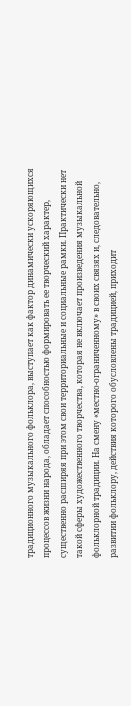традиционного музыкального фольклора, выступает как фактор динамически ускоряющихся процессов жизни народа, обладает способностью формировать ее творческий характер, существенно расширяя при этом свои территориальные и социальные рамки. Практически нет такой сферы художественного творчества, которая не включает произведения музыкальной фольклорной традиции. На смену «местно-ограниченному» в своих связях и, следовательно, развитии фольклору, действия которого обусловлены традицией, приходит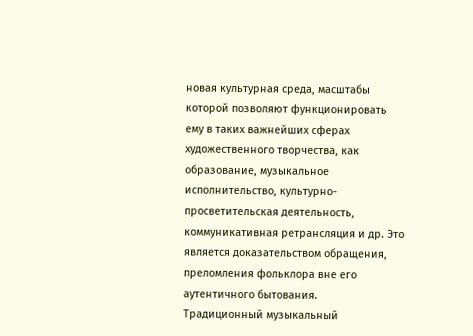новая культурная среда, масштабы которой позволяют функционировать ему в таких важнейших сферах художественного творчества, как образование, музыкальное исполнительство, культурно-просветительская деятельность, коммуникативная ретрансляция и др. Это является доказательством обращения, преломления фольклора вне его аутентичного бытования.
Традиционный музыкальный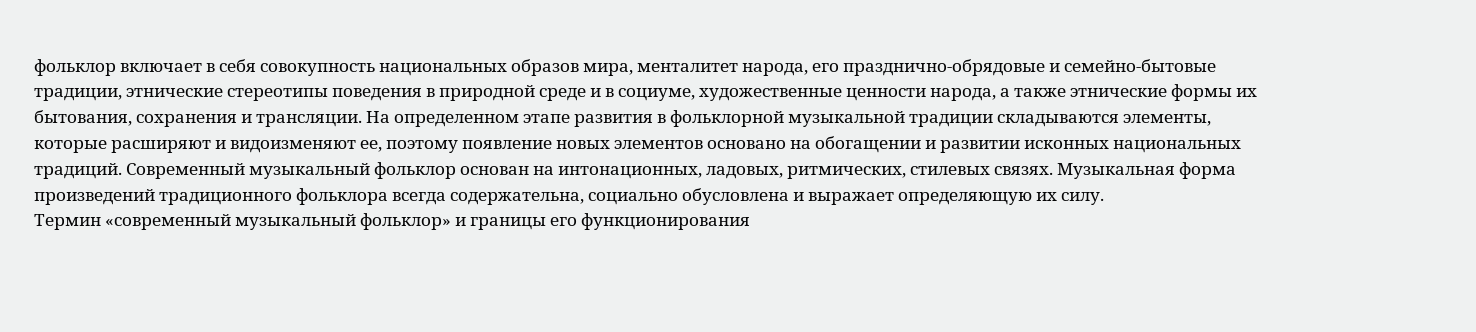фольклор включает в себя совокупность национальных образов мира, менталитет народа, его празднично-обрядовые и семейно-бытовые традиции, этнические стереотипы поведения в природной среде и в социуме, художественные ценности народа, а также этнические формы их бытования, сохранения и трансляции. На определенном этапе развития в фольклорной музыкальной традиции складываются элементы, которые расширяют и видоизменяют ее, поэтому появление новых элементов основано на обогащении и развитии исконных национальных традиций. Современный музыкальный фольклор основан на интонационных, ладовых, ритмических, стилевых связях. Музыкальная форма произведений традиционного фольклора всегда содержательна, социально обусловлена и выражает определяющую их силу.
Термин «современный музыкальный фольклор» и границы его функционирования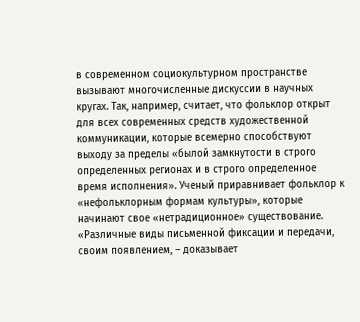в современном социокультурном пространстве вызывают многочисленные дискуссии в научных кругах. Так, например, считает, что фольклор открыт для всех современных средств художественной коммуникации, которые всемерно способствуют выходу за пределы «былой замкнутости в строго определенных регионах и в строго определенное время исполнения». Ученый приравнивает фольклор к «нефольклорным формам культуры», которые начинают свое «нетрадиционное» существование. «Различные виды письменной фиксации и передачи, своим появлением, – доказывает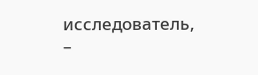исследователь, –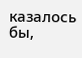казалось бы,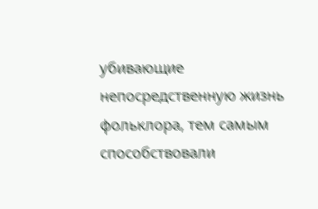убивающие непосредственную жизнь фольклора, тем самым способствовали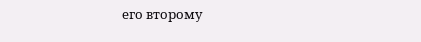его второму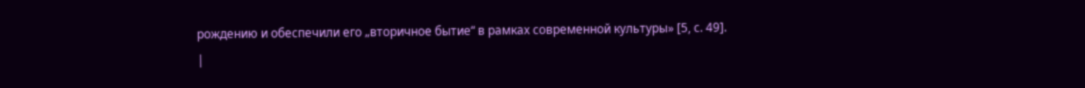рождению и обеспечили его „вторичное бытие“ в рамках современной культуры» [5, с. 49].
|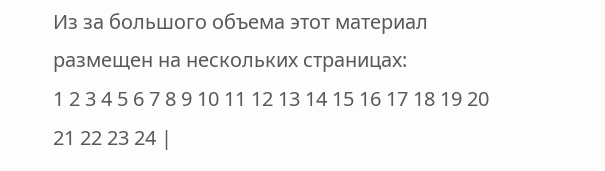Из за большого объема этот материал размещен на нескольких страницах:
1 2 3 4 5 6 7 8 9 10 11 12 13 14 15 16 17 18 19 20 21 22 23 24 |